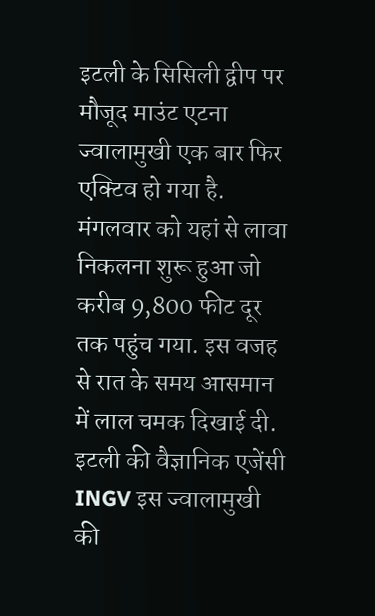इटली के सिसिली द्वीप पर मौजूद माउंट एटना ज्वालामुखी एक बार फिर एक्टिव हो गया है. मंगलवार को यहां से लावा निकलना शुरू हुआ जो करीब 9,800 फीट दूर तक पहुंच गया. इस वजह से रात के समय आसमान में लाल चमक दिखाई दी. इटली की वैज्ञानिक एजेंसी INGV इस ज्वालामुखी की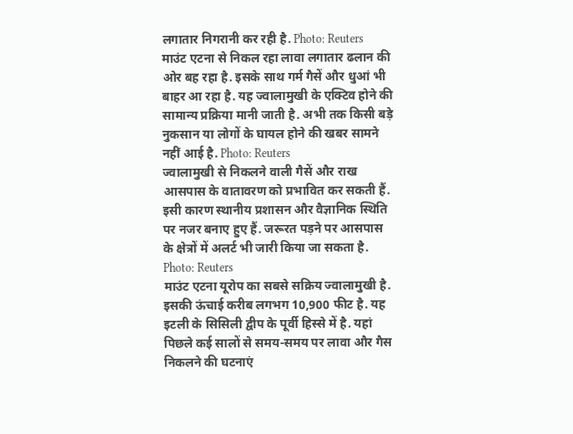लगातार निगरानी कर रही है. Photo: Reuters
माउंट एटना से निकल रहा लावा लगातार ढलान की ओर बह रहा है. इसके साथ गर्म गैसें और धुआं भी बाहर आ रहा है. यह ज्वालामुखी के एक्टिव होने की सामान्य प्रक्रिया मानी जाती है. अभी तक किसी बड़े नुकसान या लोगों के घायल होने की खबर सामने नहीं आई है. Photo: Reuters
ज्वालामुखी से निकलने वाली गैसें और राख आसपास के वातावरण को प्रभावित कर सकती हैं. इसी कारण स्थानीय प्रशासन और वैज्ञानिक स्थिति पर नजर बनाए हुए हैं. जरूरत पड़ने पर आसपास के क्षेत्रों में अलर्ट भी जारी किया जा सकता है. Photo: Reuters
माउंट एटना यूरोप का सबसे सक्रिय ज्वालामुखी है. इसकी ऊंचाई करीब लगभग 10,900 फीट है. यह इटली के सिसिली द्वीप के पूर्वी हिस्से में है. यहां पिछले कई सालों से समय-समय पर लावा और गैस निकलने की घटनाएं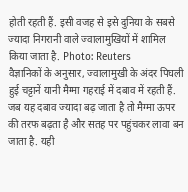होती रहती हैं. इसी वजह से इसे दुनिया के सबसे ज्यादा निगरानी वाले ज्वालामुखियों में शामिल किया जाता है. Photo: Reuters
वैज्ञानिकों के अनुसार, ज्वालामुखी के अंदर पिघली हुई चट्टानें यानी मैग्मा गहराई में दबाव में रहती हैं. जब यह दबाव ज्यादा बढ़ जाता है तो मैग्मा ऊपर की तरफ बढ़ता है और सतह पर पहुंचकर लावा बन जाता है. यही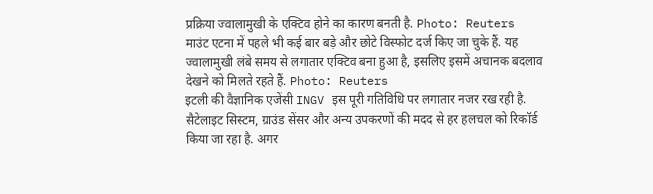प्रक्रिया ज्वालामुखी के एक्टिव होने का कारण बनती है. Photo: Reuters
माउंट एटना में पहले भी कई बार बड़े और छोटे विस्फोट दर्ज किए जा चुके हैं. यह ज्वालामुखी लंबे समय से लगातार एक्टिव बना हुआ है, इसलिए इसमें अचानक बदलाव देखने को मिलते रहते हैं. Photo: Reuters
इटली की वैज्ञानिक एजेंसी INGV इस पूरी गतिविधि पर लगातार नजर रख रही है. सैटेलाइट सिस्टम, ग्राउंड सेंसर और अन्य उपकरणों की मदद से हर हलचल को रिकॉर्ड किया जा रहा है. अगर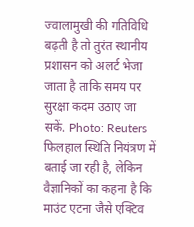ज्वालामुखी की गतिविधि बढ़ती है तो तुरंत स्थानीय प्रशासन को अलर्ट भेजा जाता है ताकि समय पर सुरक्षा कदम उठाए जा सकें. Photo: Reuters
फिलहाल स्थिति नियंत्रण में बताई जा रही है, लेकिन वैज्ञानिकों का कहना है कि माउंट एटना जैसे एक्टिव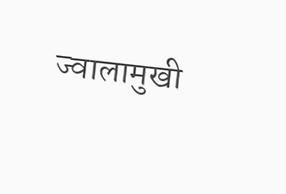ज्वालामुखी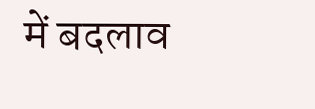में बदलाव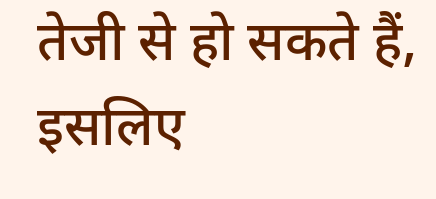तेजी से हो सकते हैं, इसलिए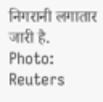निगरानी लगातार जारी है. Photo: Reuters